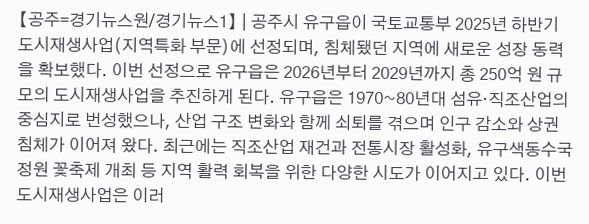【공주=경기뉴스원/경기뉴스1】 | 공주시 유구읍이 국토교통부 2025년 하반기 도시재생사업(지역특화 부문)에 선정되며, 침체됐던 지역에 새로운 성장 동력을 확보했다. 이번 선정으로 유구읍은 2026년부터 2029년까지 총 250억 원 규모의 도시재생사업을 추진하게 된다. 유구읍은 1970~80년대 섬유·직조산업의 중심지로 번성했으나, 산업 구조 변화와 함께 쇠퇴를 겪으며 인구 감소와 상권 침체가 이어져 왔다. 최근에는 직조산업 재건과 전통시장 활성화, 유구색동수국정원 꽃축제 개최 등 지역 활력 회복을 위한 다양한 시도가 이어지고 있다. 이번 도시재생사업은 이러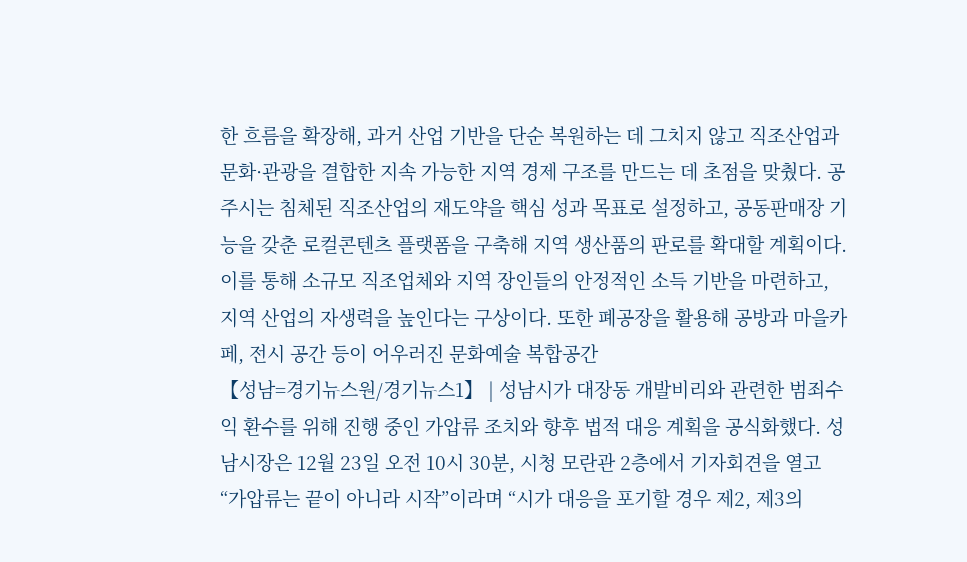한 흐름을 확장해, 과거 산업 기반을 단순 복원하는 데 그치지 않고 직조산업과 문화·관광을 결합한 지속 가능한 지역 경제 구조를 만드는 데 초점을 맞췄다. 공주시는 침체된 직조산업의 재도약을 핵심 성과 목표로 설정하고, 공동판매장 기능을 갖춘 로컬콘텐츠 플랫폼을 구축해 지역 생산품의 판로를 확대할 계획이다. 이를 통해 소규모 직조업체와 지역 장인들의 안정적인 소득 기반을 마련하고, 지역 산업의 자생력을 높인다는 구상이다. 또한 폐공장을 활용해 공방과 마을카페, 전시 공간 등이 어우러진 문화예술 복합공간
【성남=경기뉴스원/경기뉴스1】 | 성남시가 대장동 개발비리와 관련한 범죄수익 환수를 위해 진행 중인 가압류 조치와 향후 법적 대응 계획을 공식화했다. 성남시장은 12월 23일 오전 10시 30분, 시청 모란관 2층에서 기자회견을 열고 “가압류는 끝이 아니라 시작”이라며 “시가 대응을 포기할 경우 제2, 제3의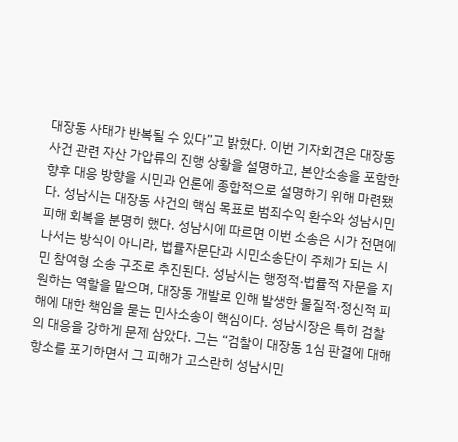대장동 사태가 반복될 수 있다”고 밝혔다. 이번 기자회견은 대장동 사건 관련 자산 가압류의 진행 상황을 설명하고, 본안소송을 포함한 향후 대응 방향을 시민과 언론에 종합적으로 설명하기 위해 마련됐다. 성남시는 대장동 사건의 핵심 목표로 범죄수익 환수와 성남시민 피해 회복을 분명히 했다. 성남시에 따르면 이번 소송은 시가 전면에 나서는 방식이 아니라, 법률자문단과 시민소송단이 주체가 되는 시민 참여형 소송 구조로 추진된다. 성남시는 행정적·법률적 자문을 지원하는 역할을 맡으며, 대장동 개발로 인해 발생한 물질적·정신적 피해에 대한 책임을 묻는 민사소송이 핵심이다. 성남시장은 특히 검찰의 대응을 강하게 문제 삼았다. 그는 “검찰이 대장동 1심 판결에 대해 항소를 포기하면서 그 피해가 고스란히 성남시민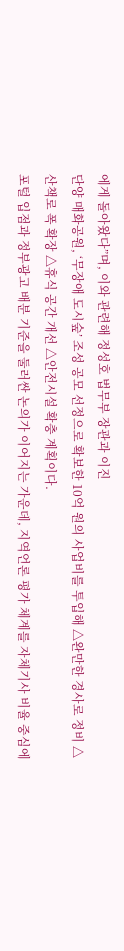에게 돌아왔다”며, 이와 관련해 정성호 법무부 장관과 이진
단양 매화공원, ‘무장애 도시숲’ 조성 공모 선정으로 확보한 10억 원의 사업비를 투입해 △완만한 경사로 정비 △산책로 폭 확장 △휴식 공간 개선 △안전시설 확충 계획이다.
포털 입점과 정부광고 배분 기준을 둘러싼 논의가 이어지는 가운데, 지역언론 평가 체계를 자체기사 비율 중심에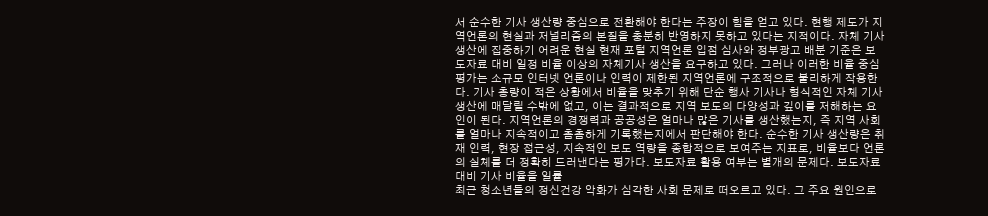서 순수한 기사 생산량 중심으로 전환해야 한다는 주장이 힘을 얻고 있다. 현행 제도가 지역언론의 현실과 저널리즘의 본질을 충분히 반영하지 못하고 있다는 지적이다. 자체 기사 생산에 집중하기 어려운 현실 현재 포털 지역언론 입점 심사와 정부광고 배분 기준은 보도자료 대비 일정 비율 이상의 자체기사 생산을 요구하고 있다. 그러나 이러한 비율 중심 평가는 소규모 인터넷 언론이나 인력이 제한된 지역언론에 구조적으로 불리하게 작용한다. 기사 총량이 적은 상황에서 비율을 맞추기 위해 단순 행사 기사나 형식적인 자체 기사 생산에 매달릴 수밖에 없고, 이는 결과적으로 지역 보도의 다양성과 깊이를 저해하는 요인이 된다. 지역언론의 경쟁력과 공공성은 얼마나 많은 기사를 생산했는지, 즉 지역 사회를 얼마나 지속적이고 촘촘하게 기록했는지에서 판단해야 한다. 순수한 기사 생산량은 취재 인력, 현장 접근성, 지속적인 보도 역량을 종합적으로 보여주는 지표로, 비율보다 언론의 실체를 더 정확히 드러낸다는 평가다. 보도자료 활용 여부는 별개의 문제다. 보도자료 대비 기사 비율을 일률
최근 청소년들의 정신건강 악화가 심각한 사회 문제로 떠오르고 있다. 그 주요 원인으로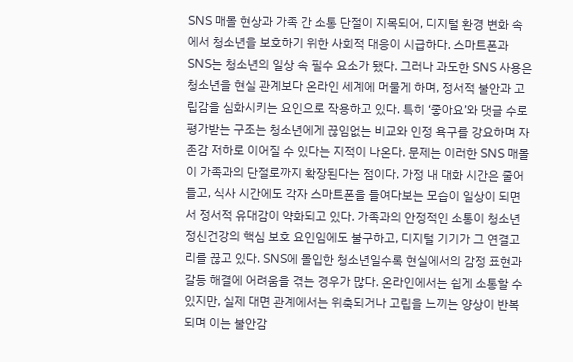SNS 매몰 현상과 가족 간 소통 단절이 지목되어, 디지털 환경 변화 속에서 청소년을 보호하기 위한 사회적 대응이 시급하다. 스마트폰과 SNS는 청소년의 일상 속 필수 요소가 됐다. 그러나 과도한 SNS 사용은 청소년을 현실 관계보다 온라인 세계에 머물게 하며, 정서적 불안과 고립감을 심화시키는 요인으로 작용하고 있다. 특히 ‘좋아요’와 댓글 수로 평가받는 구조는 청소년에게 끊임없는 비교와 인정 욕구를 강요하며 자존감 저하로 이어질 수 있다는 지적이 나온다. 문제는 이러한 SNS 매몰이 가족과의 단절로까지 확장된다는 점이다. 가정 내 대화 시간은 줄어들고, 식사 시간에도 각자 스마트폰을 들여다보는 모습이 일상이 되면서 정서적 유대감이 약화되고 있다. 가족과의 안정적인 소통이 청소년 정신건강의 핵심 보호 요인임에도 불구하고, 디지털 기기가 그 연결고리를 끊고 있다. SNS에 몰입한 청소년일수록 현실에서의 감정 표현과 갈등 해결에 어려움을 겪는 경우가 많다. 온라인에서는 쉽게 소통할 수 있지만, 실제 대면 관계에서는 위축되거나 고립을 느끼는 양상이 반복되며 이는 불안감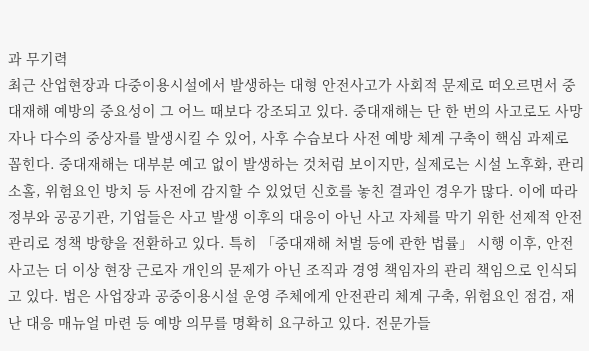과 무기력
최근 산업현장과 다중이용시설에서 발생하는 대형 안전사고가 사회적 문제로 떠오르면서 중대재해 예방의 중요성이 그 어느 때보다 강조되고 있다. 중대재해는 단 한 번의 사고로도 사망자나 다수의 중상자를 발생시킬 수 있어, 사후 수습보다 사전 예방 체계 구축이 핵심 과제로 꼽힌다. 중대재해는 대부분 예고 없이 발생하는 것처럼 보이지만, 실제로는 시설 노후화, 관리 소홀, 위험요인 방치 등 사전에 감지할 수 있었던 신호를 놓친 결과인 경우가 많다. 이에 따라 정부와 공공기관, 기업들은 사고 발생 이후의 대응이 아닌 사고 자체를 막기 위한 선제적 안전관리로 정책 방향을 전환하고 있다. 특히 「중대재해 처벌 등에 관한 법률」 시행 이후, 안전사고는 더 이상 현장 근로자 개인의 문제가 아닌 조직과 경영 책임자의 관리 책임으로 인식되고 있다. 법은 사업장과 공중이용시설 운영 주체에게 안전관리 체계 구축, 위험요인 점검, 재난 대응 매뉴얼 마련 등 예방 의무를 명확히 요구하고 있다. 전문가들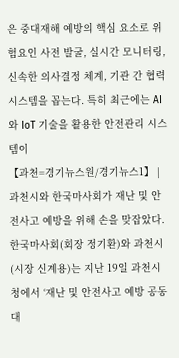은 중대재해 예방의 핵심 요소로 위험요인 사전 발굴, 실시간 모니터링, 신속한 의사결정 체계, 기관 간 협력 시스템을 꼽는다. 특히 최근에는 AI와 IoT 기술을 활용한 안전관리 시스템이
【과천=경기뉴스원/경기뉴스1】 | 과천시와 한국마사회가 재난 및 안전사고 예방을 위해 손을 맞잡았다. 한국마사회(회장 정기환)와 과천시(시장 신계용)는 지난 19일 과천시청에서 ‘재난 및 안전사고 예방 공동대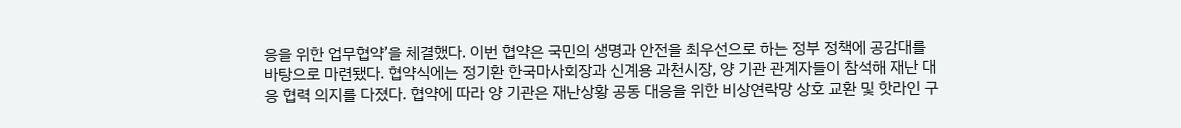응을 위한 업무협약’을 체결했다. 이번 협약은 국민의 생명과 안전을 최우선으로 하는 정부 정책에 공감대를 바탕으로 마련됐다. 협약식에는 정기환 한국마사회장과 신계용 과천시장, 양 기관 관계자들이 참석해 재난 대응 협력 의지를 다졌다. 협약에 따라 양 기관은 재난상황 공동 대응을 위한 비상연락망 상호 교환 및 핫라인 구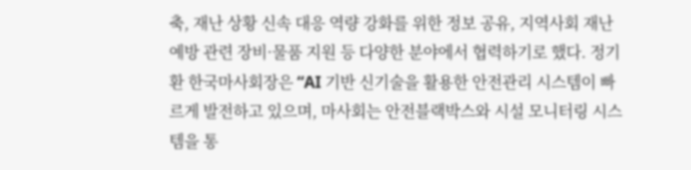축, 재난 상황 신속 대응 역량 강화를 위한 정보 공유, 지역사회 재난예방 관련 장비·물품 지원 등 다양한 분야에서 협력하기로 했다. 정기환 한국마사회장은 “AI 기반 신기술을 활용한 안전관리 시스템이 빠르게 발전하고 있으며, 마사회는 안전블랙박스와 시설 모니터링 시스템을 통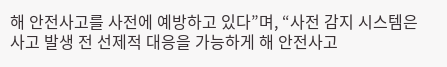해 안전사고를 사전에 예방하고 있다”며, “사전 감지 시스템은 사고 발생 전 선제적 대응을 가능하게 해 안전사고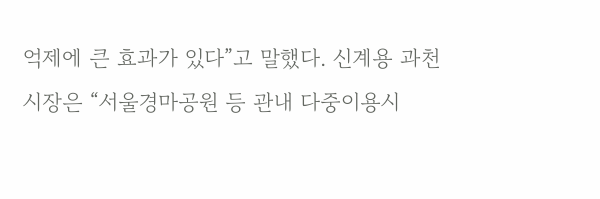억제에 큰 효과가 있다”고 말했다. 신계용 과천시장은 “서울경마공원 등 관내 다중이용시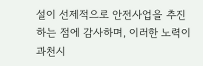설이 선제적으로 안전사업을 추진하는 점에 감사하며, 이러한 노력이 과천시